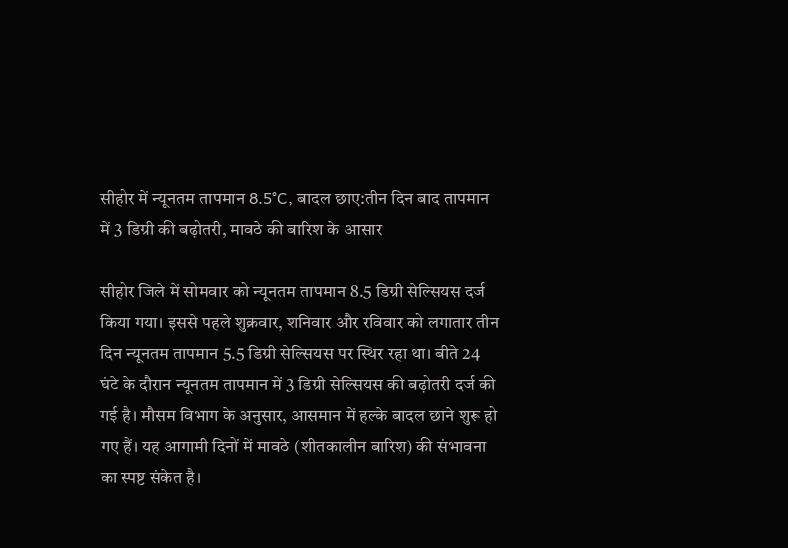सीहोर में न्यूनतम तापमान 8.5°C, बादल छाए:तीन दिन बाद तापमान में 3 डिग्री की बढ़ोतरी, मावठे की बारिश के आसार

सीहोर जिले में सोमवार को न्यूनतम तापमान 8.5 डिग्री सेल्सियस दर्ज किया गया। इससे पहले शुक्रवार, शनिवार और रविवार को लगातार तीन दिन न्यूनतम तापमान 5.5 डिग्री सेल्सियस पर स्थिर रहा था। बीते 24 घंटे के दौरान न्यूनतम तापमान में 3 डिग्री सेल्सियस की बढ़ोतरी दर्ज की गई है। मौसम विभाग के अनुसार, आसमान में हल्के बादल छाने शुरू हो गए हैं। यह आगामी दिनों में मावठे (शीतकालीन बारिश) की संभावना का स्पष्ट संकेत है।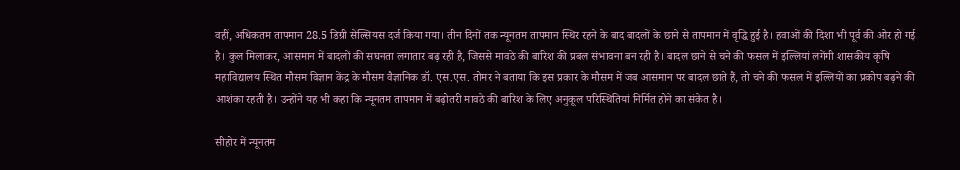वहीं, अधिकतम तापमान 28.5 डिग्री सेल्सियस दर्ज किया गया। तीन दिनों तक न्यूनतम तापमान स्थिर रहने के बाद बादलों के छाने से तापमान में वृद्धि हुई है। हवाओं की दिशा भी पूर्व की ओर हो गई है। कुल मिलाकर, आसमान में बादलों की सघनता लगातार बढ़ रही है, जिससे मावठे की बारिश की प्रबल संभावना बन रही है। बादल छाने से चने की फसल में इल्लियां लगेंगी शासकीय कृषि महाविद्यालय स्थित मौसम विज्ञान केंद्र के मौसम वैज्ञानिक डॉ. एस.एस. तोमर ने बताया कि इस प्रकार के मौसम में जब आसमान पर बादल छाते हैं, तो चने की फसल में इल्लियों का प्रकोप बढ़ने की आशंका रहती है। उन्होंने यह भी कहा कि न्यूनतम तापमान में बढ़ोतरी मावठे की बारिश के लिए अनुकूल परिस्थितियां निर्मित होने का संकेत है।

सीहोर में न्यूनतम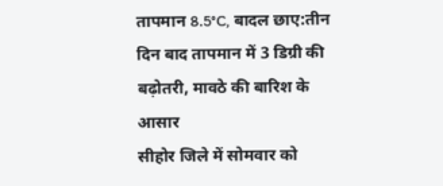तापमान 8.5°C, बादल छाए:तीन दिन बाद तापमान में 3 डिग्री की बढ़ोतरी, मावठे की बारिश के आसार
सीहोर जिले में सोमवार को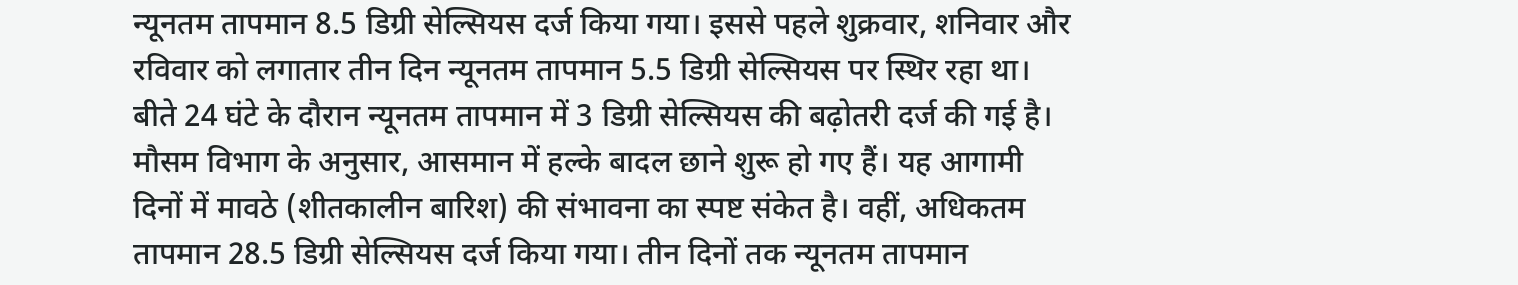न्यूनतम तापमान 8.5 डिग्री सेल्सियस दर्ज किया गया। इससे पहले शुक्रवार, शनिवार और रविवार को लगातार तीन दिन न्यूनतम तापमान 5.5 डिग्री सेल्सियस पर स्थिर रहा था। बीते 24 घंटे के दौरान न्यूनतम तापमान में 3 डिग्री सेल्सियस की बढ़ोतरी दर्ज की गई है। मौसम विभाग के अनुसार, आसमान में हल्के बादल छाने शुरू हो गए हैं। यह आगामी दिनों में मावठे (शीतकालीन बारिश) की संभावना का स्पष्ट संकेत है। वहीं, अधिकतम तापमान 28.5 डिग्री सेल्सियस दर्ज किया गया। तीन दिनों तक न्यूनतम तापमान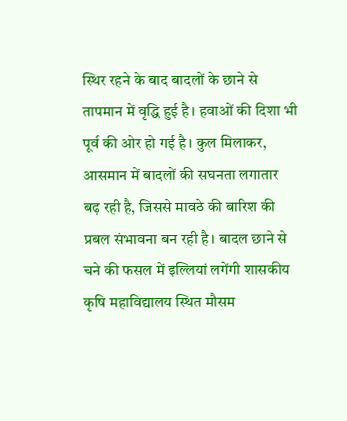स्थिर रहने के बाद बादलों के छाने से तापमान में वृद्धि हुई है। हवाओं की दिशा भी पूर्व की ओर हो गई है। कुल मिलाकर, आसमान में बादलों की सघनता लगातार बढ़ रही है, जिससे मावठे की बारिश की प्रबल संभावना बन रही है। बादल छाने से चने की फसल में इल्लियां लगेंगी शासकीय कृषि महाविद्यालय स्थित मौसम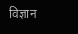विज्ञान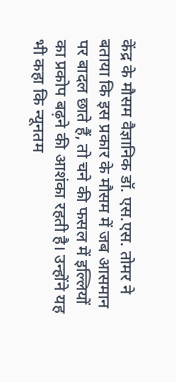केंद्र के मौसम वैज्ञानिक डॉ. एस.एस. तोमर ने बताया कि इस प्रकार के मौसम में जब आसमान पर बादल छाते हैं, तो चने की फसल में इल्लियों का प्रकोप बढ़ने की आशंका रहती है। उन्होंने यह भी कहा कि न्यूनतम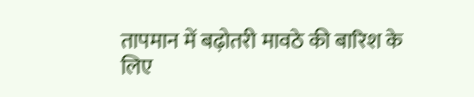तापमान में बढ़ोतरी मावठे की बारिश के लिए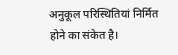अनुकूल परिस्थितियां निर्मित होने का संकेत है।